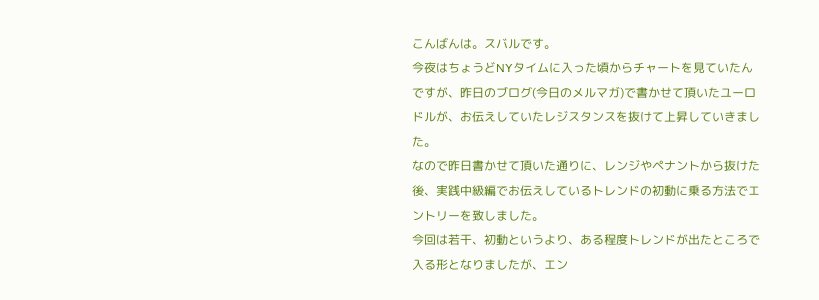こんばんは。スバルです。
今夜はちょうどNYタイムに入った頃からチャートを見ていたんですが、昨日のブログ(今日のメルマガ)で書かせて頂いたユーロドルが、お伝えしていたレジスタンスを抜けて上昇していきました。
なので昨日書かせて頂いた通りに、レンジやペナントから抜けた後、実践中級編でお伝えしているトレンドの初動に乗る方法でエントリーを致しました。
今回は若干、初動というより、ある程度トレンドが出たところで入る形となりましたが、エン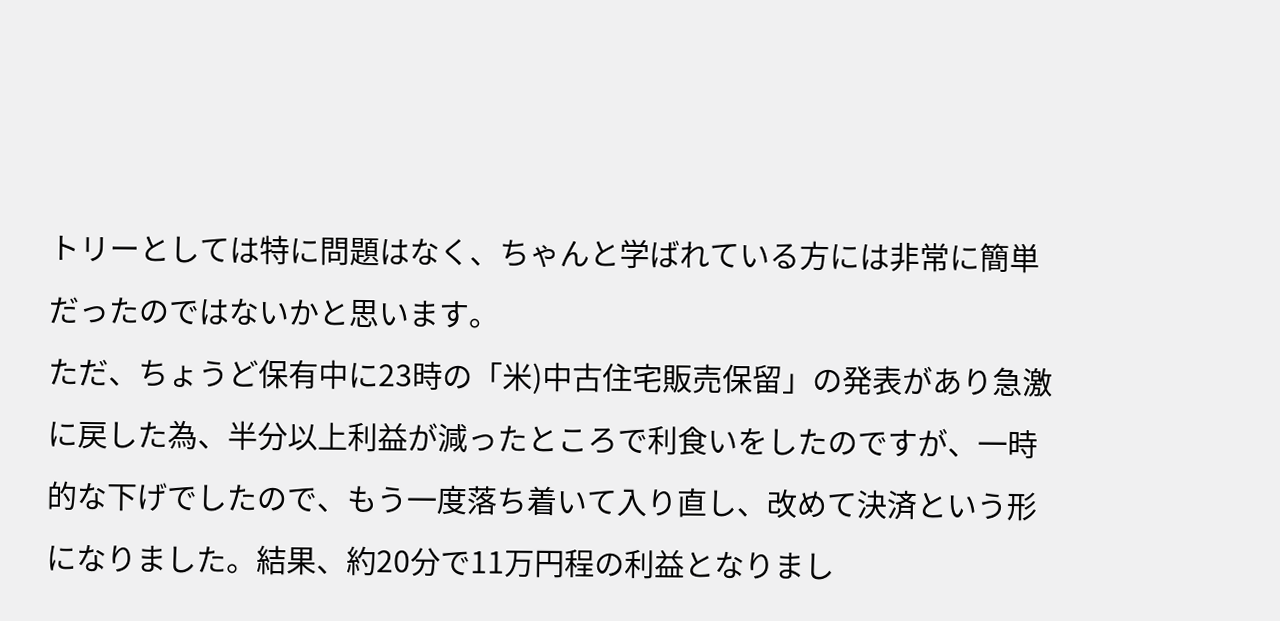トリーとしては特に問題はなく、ちゃんと学ばれている方には非常に簡単だったのではないかと思います。
ただ、ちょうど保有中に23時の「米)中古住宅販売保留」の発表があり急激に戻した為、半分以上利益が減ったところで利食いをしたのですが、一時的な下げでしたので、もう一度落ち着いて入り直し、改めて決済という形になりました。結果、約20分で11万円程の利益となりまし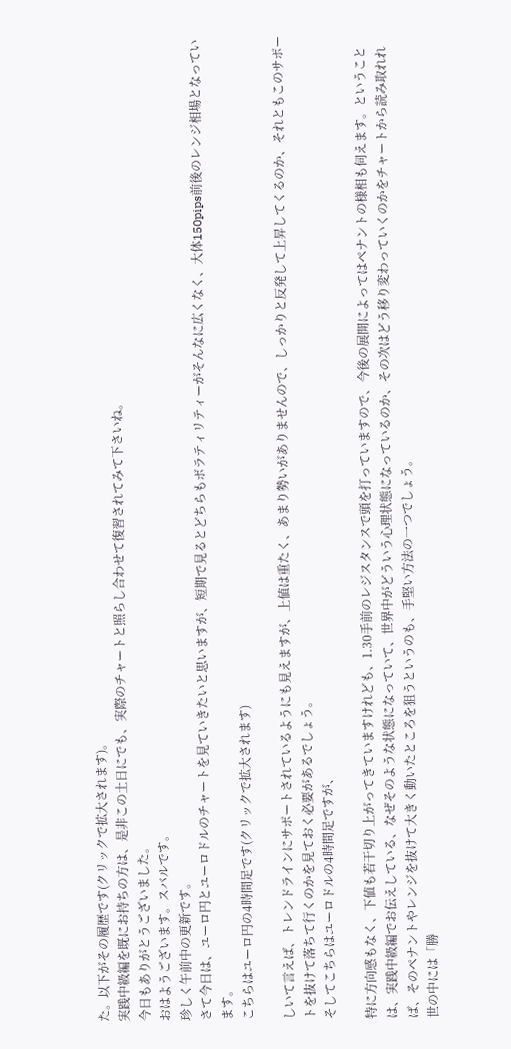た。以下がその履歴です(クリックで拡大されます)。
実践中級編を既にお持ちの方は、是非この土日にでも、実際のチャートと照らし合わせて復習されてみて下さいね。
今日もありがとうございました。
おはようございます。スバルです。
珍しく午前中の更新です。
さて今日は、ユーロ円とユーロドルのチャートを見ていきたいと思いますが、短期で見るとどちらもボラティリティーがそんなに広くなく、大体150pips前後のレンジ相場となっています。
こちらはユーロ円の4時間足です(クリックで拡大されます)

しいて言えば、トレンドラインにサポートされているようにも見えますが、上値は重たく、あまり勢いがありませんので、しっかりと反発して上昇してくるのか、それともこのサポートを抜けて落ちて行くのかを見ておく必要があるでしょう。
そしてこちらはユーロドルの4時間足ですが、

特に方向感もなく、下値も若干切り上がってきていますけれども、1.30手前のレジスタンスで頭を打っていますので、今後の展開によってはペナントの様相も伺えます。ということは、実践中級編でお伝えしている、なぜそのような状態になっていて、世界中がどういう心理状態になっているのか、その次はどう移り変わっていくのかをチャートから読み取れれば、そのペナントやレンジを抜けて大きく動いたところを狙うというのも、手堅い方法の一つでしょう。
世の中には「勝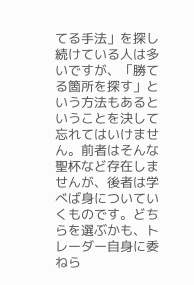てる手法」を探し続けている人は多いですが、「勝てる箇所を探す」という方法もあるということを決して忘れてはいけません。前者はそんな聖杯など存在しませんが、後者は学べば身についていくものです。どちらを選ぶかも、トレーダー自身に委ねら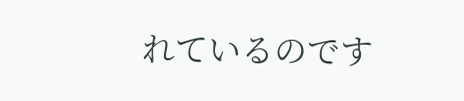れているのです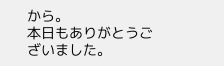から。
本日もありがとうございました。